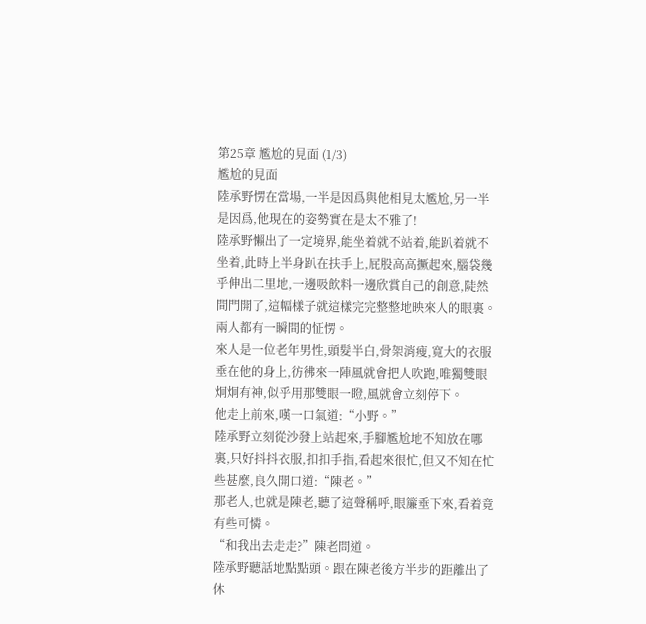第25章 尷尬的見面 (1/3)
尷尬的見面
陸承野愣在當場,一半是因爲與他相見太尷尬,另一半是因爲,他現在的姿勢實在是太不雅了!
陸承野懶出了一定境界,能坐着就不站着,能趴着就不坐着,此時上半身趴在扶手上,屁股高高撅起來,腦袋幾乎伸出二里地,一邊吸飲料一邊欣賞自己的創意,陡然間門開了,這幅樣子就這樣完完整整地映來人的眼裏。
兩人都有一瞬間的怔愣。
來人是一位老年男性,頭髮半白,骨架消瘦,寬大的衣服垂在他的身上,彷彿來一陣風就會把人吹跑,唯獨雙眼炯炯有神,似乎用那雙眼一瞪,風就會立刻停下。
他走上前來,嘆一口氣道:“小野。”
陸承野立刻從沙發上站起來,手腳尷尬地不知放在哪裏,只好抖抖衣服,扣扣手指,看起來很忙,但又不知在忙些甚麼,良久開口道:“陳老。”
那老人,也就是陳老,聽了這聲稱呼,眼簾垂下來,看着竟有些可憐。
“和我出去走走?”陳老問道。
陸承野聽話地點點頭。跟在陳老後方半步的距離出了休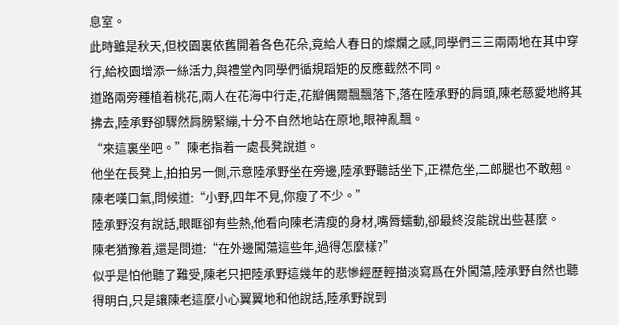息室。
此時雖是秋天,但校園裏依舊開着各色花朵,竟給人春日的燦爛之感,同學們三三兩兩地在其中穿行,給校園增添一絲活力,與禮堂內同學們循規蹈矩的反應截然不同。
道路兩旁種植着桃花,兩人在花海中行走,花瓣偶爾飄飄落下,落在陸承野的肩頭,陳老慈愛地將其拂去,陸承野卻驟然肩膀緊繃,十分不自然地站在原地,眼神亂飄。
“來這裏坐吧。”陳老指着一處長凳說道。
他坐在長凳上,拍拍另一側,示意陸承野坐在旁邊,陸承野聽話坐下,正襟危坐,二郎腿也不敢翹。
陳老嘆口氣,問候道:“小野,四年不見,你瘦了不少。”
陸承野沒有說話,眼眶卻有些熱,他看向陳老清瘦的身材,嘴脣蠕動,卻最終沒能說出些甚麼。
陳老猶豫着,還是問道:“在外邊闖蕩這些年,過得怎麼樣?”
似乎是怕他聽了難受,陳老只把陸承野這幾年的悲慘經歷輕描淡寫爲在外闖蕩,陸承野自然也聽得明白,只是讓陳老這麼小心翼翼地和他說話,陸承野說到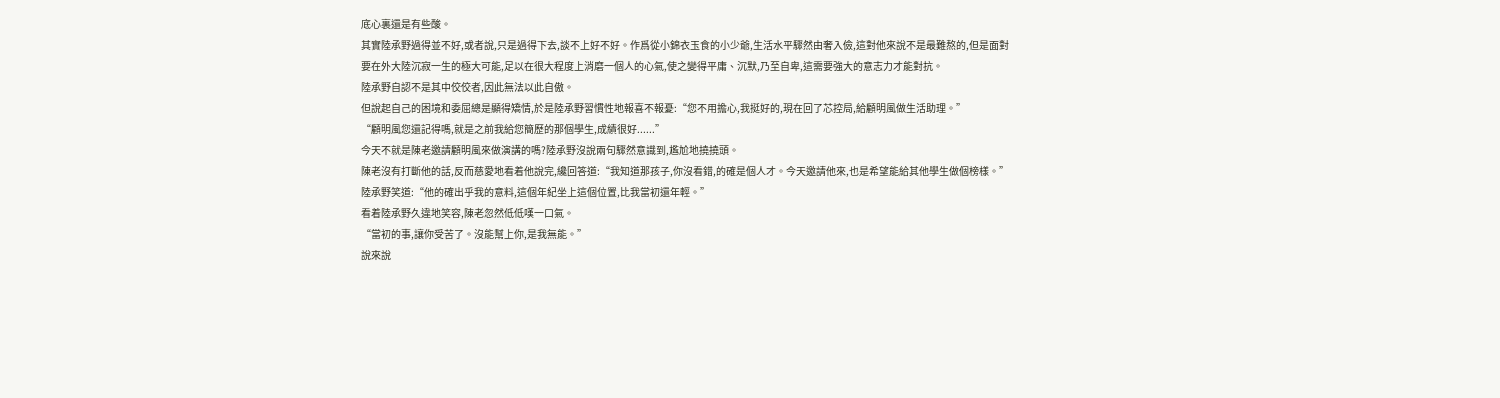底心裏還是有些酸。
其實陸承野過得並不好,或者說,只是過得下去,談不上好不好。作爲從小錦衣玉食的小少爺,生活水平驟然由奢入儉,這對他來說不是最難熬的,但是面對要在外大陸沉寂一生的極大可能,足以在很大程度上消磨一個人的心氣,使之變得平庸、沉默,乃至自卑,這需要強大的意志力才能對抗。
陸承野自認不是其中佼佼者,因此無法以此自傲。
但說起自己的困境和委屈總是顯得矯情,於是陸承野習慣性地報喜不報憂:“您不用擔心,我挺好的,現在回了芯控局,給顧明風做生活助理。”
“顧明風您還記得嗎,就是之前我給您簡歷的那個學生,成績很好......”
今天不就是陳老邀請顧明風來做演講的嗎?陸承野沒說兩句驟然意識到,尷尬地撓撓頭。
陳老沒有打斷他的話,反而慈愛地看着他說完,纔回答道:“我知道那孩子,你沒看錯,的確是個人才。今天邀請他來,也是希望能給其他學生做個榜樣。”
陸承野笑道:“他的確出乎我的意料,這個年紀坐上這個位置,比我當初還年輕。”
看着陸承野久違地笑容,陳老忽然低低嘆一口氣。
“當初的事,讓你受苦了。沒能幫上你,是我無能。”
說來說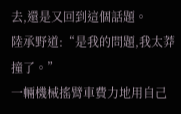去,還是又回到這個話題。
陸承野道:“是我的問題,我太莽撞了。”
一輛機械搖臂車費力地用自己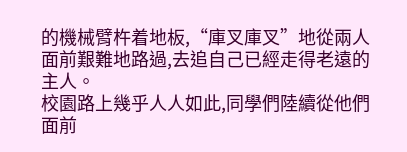的機械臂杵着地板,“庫叉庫叉”地從兩人面前艱難地路過,去追自己已經走得老遠的主人。
校園路上幾乎人人如此,同學們陸續從他們面前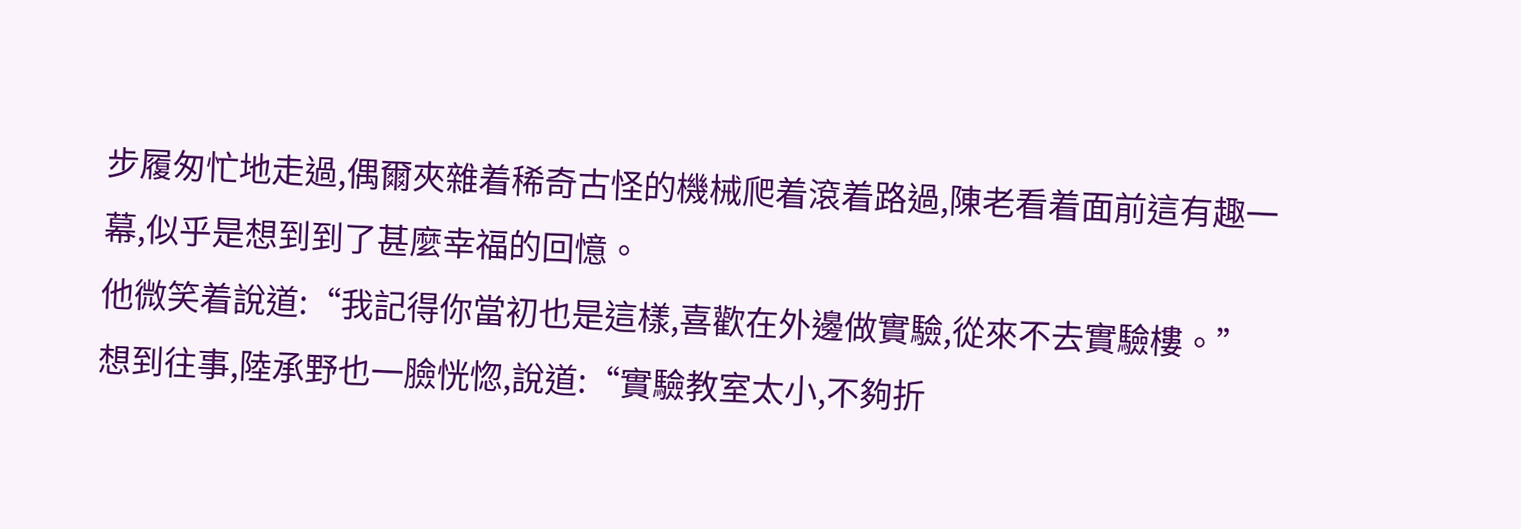步履匆忙地走過,偶爾夾雜着稀奇古怪的機械爬着滾着路過,陳老看着面前這有趣一幕,似乎是想到到了甚麼幸福的回憶。
他微笑着說道:“我記得你當初也是這樣,喜歡在外邊做實驗,從來不去實驗樓。”
想到往事,陸承野也一臉恍惚,說道:“實驗教室太小,不夠折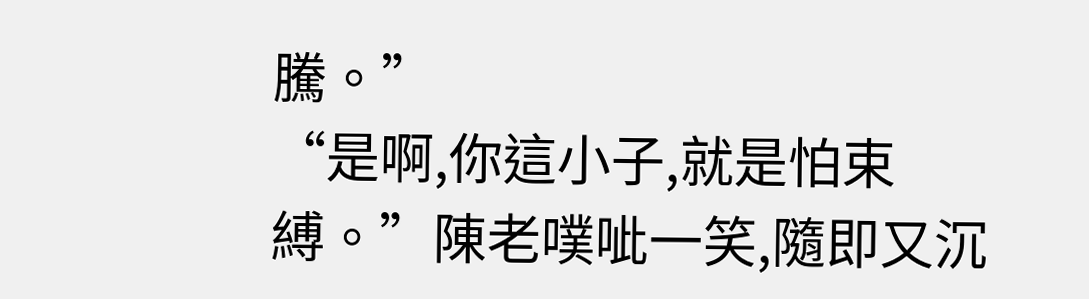騰。”
“是啊,你這小子,就是怕束縛。”陳老噗呲一笑,隨即又沉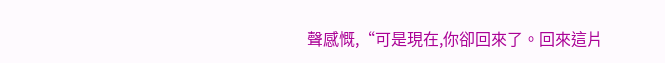聲感慨,“可是現在,你卻回來了。回來這片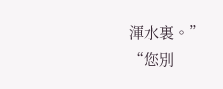渾水裏。”
“您別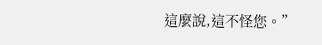這麼說,這不怪您。”